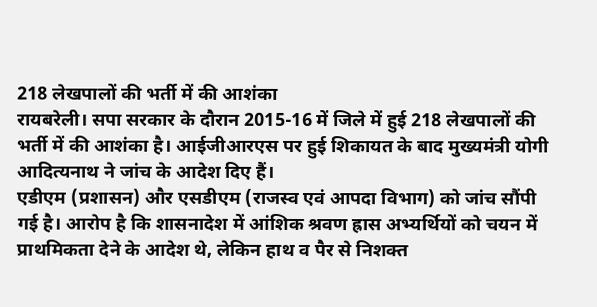218 लेखपालों की भर्ती में की आशंका
रायबरेली। सपा सरकार के दौरान 2015-16 में जिले में हुई 218 लेखपालों की भर्ती में की आशंका है। आईजीआरएस पर हुई शिकायत के बाद मुख्यमंत्री योगी आदित्यनाथ ने जांच के आदेश दिए हैं।
एडीएम (प्रशासन) और एसडीएम (राजस्व एवं आपदा विभाग) को जांच सौंपी गई है। आरोप है कि शासनादेश में आंशिक श्रवण ह्रास अभ्यर्थियों को चयन में प्राथमिकता देने के आदेश थे, लेकिन हाथ व पैर से निशक्त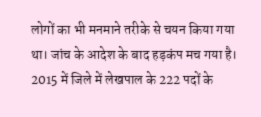लोगों का भी मनमाने तरीके से चयन किया गया था। जांच के आदेश के बाद हड़कंप मच गया है।
2015 में जिले में लेखपाल के 222 पदों के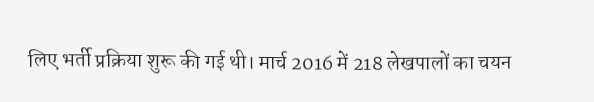लिए भर्ती प्रक्रिया शुरू की गई थी। मार्च 2016 में 218 लेखपालों का चयन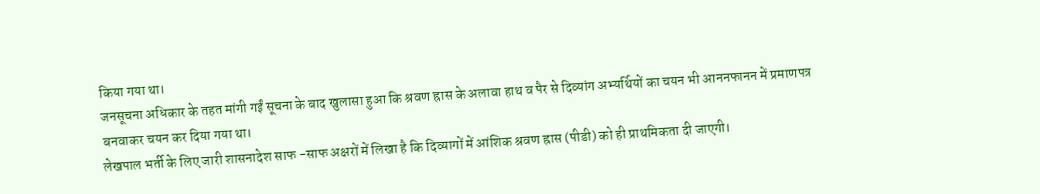किया गया था।
जनसूचना अधिकार के तहत मांगी गईं सूचना के बाद खुलासा हुआ कि श्रवण ह्रास के अलावा हाथ व पैर से दिव्यांग अभ्यर्थियों का चयन भी आननफानन में प्रमाणपत्र बनवाकर चयन कर दिया गया था।
लेखपाल भर्ती के लिए जारी शासनादेश साफ -साफ अक्षरों में लिखा है कि दिव्यागों में आंशिक श्रवण ह्रास (पीडी) को ही प्राथमिकता दी जाएगी।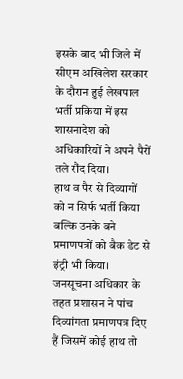इसके बाद भी जिले में सीएम अखिलेश सरकार के दौरान हुई लेखपाल भर्ती प्रकिया में इस शासनादेश को अधिकारियों ने अपने पैरों तले रौंद दिया।
हाथ व पैर से दिव्यागों को न सिर्फ भर्ती किया बल्कि उनके बने प्रमाणपत्रों को बैक डेट से इंट्री भी किया। जनसूचना अधिकार के तहत प्रशासन ने पांच दिव्यांगता प्रमाणपत्र दिए हैं जिसमें कोई हाथ तो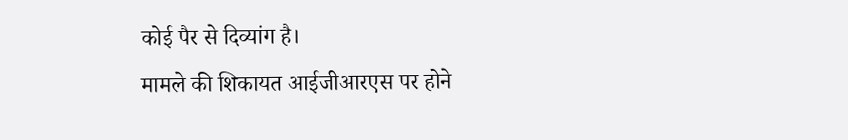कोई पैर से दिव्यांग है।
मामले की शिकायत आईजीआरएस पर होने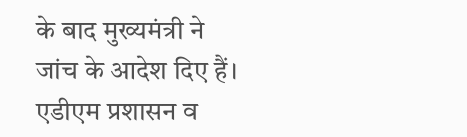के बाद मुख्यमंत्री ने जांच के आदेश दिए हैं। एडीएम प्रशासन व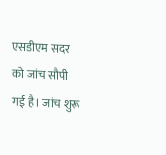एसडीएम सदर को जांच सौपी गई है। जांच शुरू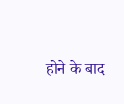होने के बाद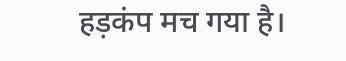हड़कंप मच गया है।